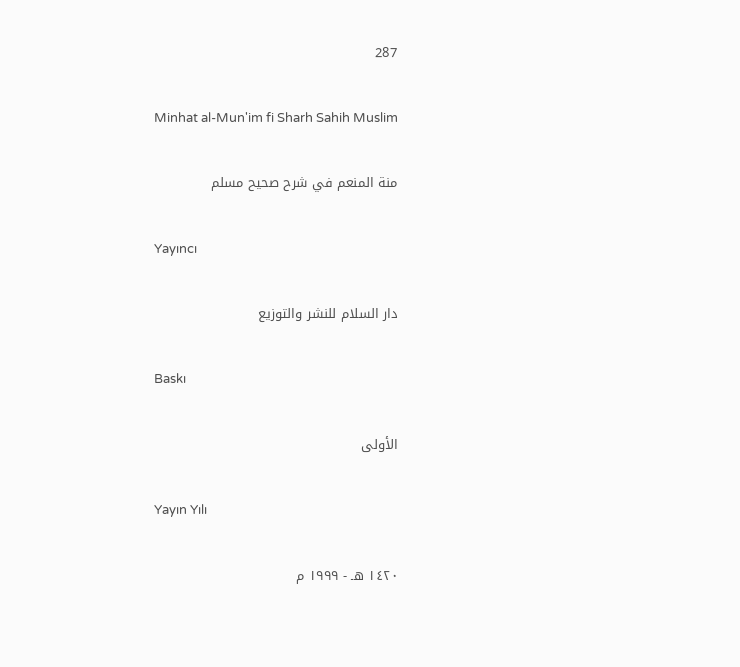287

Minhat al-Mun'im fi Sharh Sahih Muslim

منة المنعم في شرح صحيح مسلم

Yayıncı

دار السلام للنشر والتوزيع

Baskı

الأولى

Yayın Yılı

١٤٢٠ هـ - ١٩٩٩ م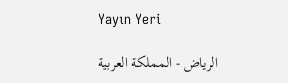Yayın Yeri

الرياض - المملكة العربية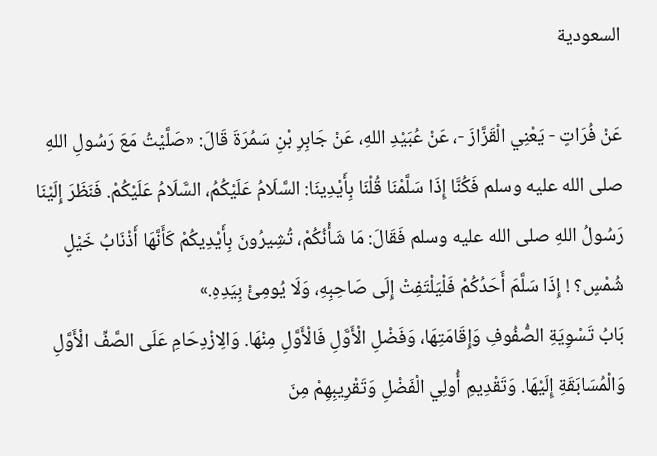السعودية

عَنْ فُرَاتٍ - يَعْنِي الْقَزَّازَ -، عَنْ عُبَيْدِ اللهِ، عَنْ جَابِرِ بْنِ سَمُرَةَ قَالَ: «صَلَّيْتُ مَعَ رَسُولِ اللهِ صلى الله عليه وسلم فَكُنَّا إِذَا سَلَّمْنَا قُلْنَا بِأَيْدِينَا: السَّلَامُ عَلَيْكُمُ، السَّلَامُ عَلَيْكُمْ. فَنَظَرَ إِلَيْنَا رَسُولُ اللهِ صلى الله عليه وسلم فَقَالَ: مَا شَأْنُكُمْ، تُشِيرُونَ بِأَيْدِيكُمْ كَأَنَّهَا أَذْنَابُ خَيْلٍ شُمْسٍ؟ ! إِذَا سَلَّمَ أَحَدُكُمْ فَلْيَلْتَفِتْ إِلَى صَاحِبِهِ، وَلَا يُومِئْ بِيَدِهِ.»
بَابُ تَسْوِيَةِ الصُّفُوفِ وَإِقَامَتِهَا، وَفَضْلِ الْأَوَّلِ فَالْأَوَّلِ مِنْهَا. وَالِازْدِحَامِ عَلَى الصَّفِّ الْأَوَّلِ وَالْمُسَابَقَةِ إِلَيْهَا. وَتَقْدِيمِ أُولِي الْفَضْلِ وَتَقْرِيبِهِمْ مِنَ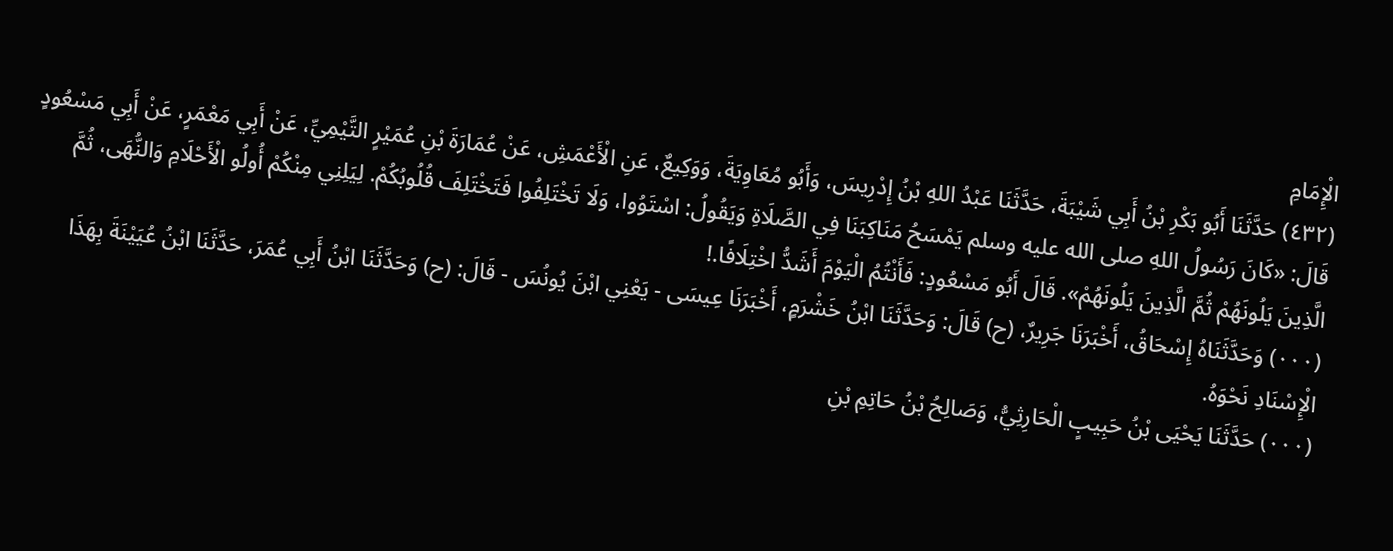الْإِمَامِ
(٤٣٢) حَدَّثَنَا أَبُو بَكْرِ بْنُ أَبِي شَيْبَةَ، حَدَّثَنَا عَبْدُ اللهِ بْنُ إِدْرِيسَ، وَأَبُو مُعَاوِيَةَ، وَوَكِيعٌ، عَنِ الْأَعْمَشِ، عَنْ عُمَارَةَ بْنِ عُمَيْرٍ التَّيْمِيِّ، عَنْ أَبِي مَعْمَرٍ، عَنْ أَبِي مَسْعُودٍ قَالَ: «كَانَ رَسُولُ اللهِ صلى الله عليه وسلم يَمْسَحُ مَنَاكِبَنَا فِي الصَّلَاةِ وَيَقُولُ: اسْتَوُوا، وَلَا تَخْتَلِفُوا فَتَخْتَلِفَ قُلُوبُكُمْ. لِيَلِنِي مِنْكُمْ أُولُو الْأَحْلَامِ وَالنُّهَى، ثُمَّ الَّذِينَ يَلُونَهُمْ ثُمَّ الَّذِينَ يَلُونَهُمْ». قَالَ أَبُو مَسْعُودٍ: فَأَنْتُمُ الْيَوْمَ أَشَدُّ اخْتِلَافًا.!
(٠٠٠) وَحَدَّثَنَاهُ إِسْحَاقُ، أَخْبَرَنَا جَرِيرٌ، (ح) قَالَ: وَحَدَّثَنَا ابْنُ خَشْرَمٍ، أَخْبَرَنَا عِيسَى - يَعْنِي ابْنَ يُونُسَ - قَالَ: (ح) وَحَدَّثَنَا ابْنُ أَبِي عُمَرَ، حَدَّثَنَا ابْنُ عُيَيْنَةَ بِهَذَا الْإِسْنَادِ نَحْوَهُ.
(٠٠٠) حَدَّثَنَا يَحْيَى بْنُ حَبِيبٍ الْحَارِثِيُّ، وَصَالِحُ بْنُ حَاتِمِ بْنِ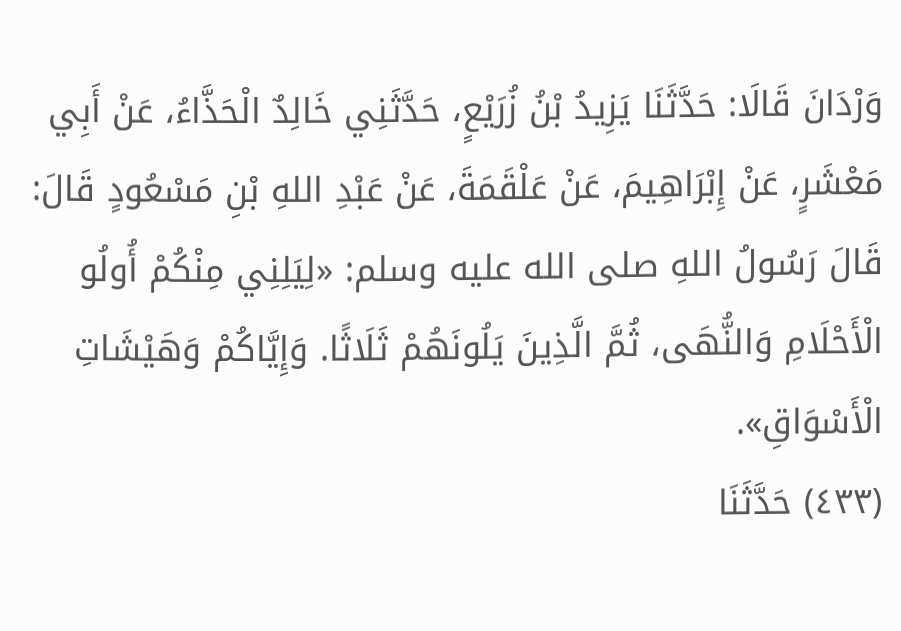وَرْدَانَ قَالَا: حَدَّثَنَا يَزِيدُ بْنُ زُرَيْعٍ، حَدَّثَنِي خَالِدٌ الْحَذَّاءُ، عَنْ أَبِي مَعْشَرٍ، عَنْ إِبْرَاهِيمَ، عَنْ عَلْقَمَةَ، عَنْ عَبْدِ اللهِ بْنِ مَسْعُودٍ قَالَ: قَالَ رَسُولُ اللهِ صلى الله عليه وسلم: «لِيَلِنِي مِنْكُمْ أُولُو الْأَحْلَامِ وَالنُّهَى، ثُمَّ الَّذِينَ يَلُونَهُمْ ثَلَاثًا. وَإِيَّاكُمْ وَهَيْشَاتِ الْأَسْوَاقِ».
(٤٣٣) حَدَّثَنَا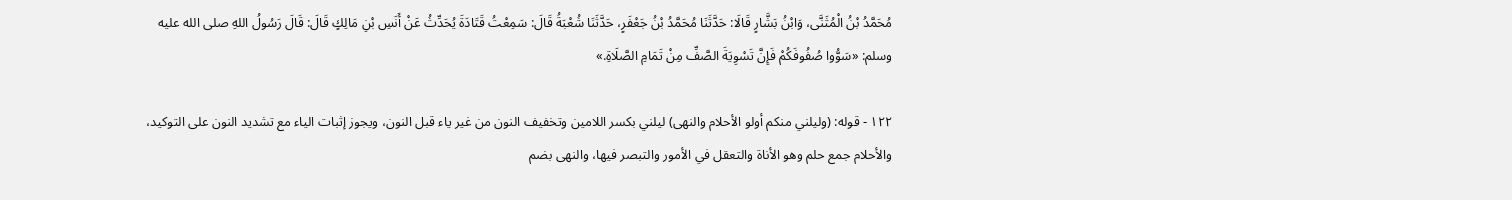مُحَمَّدُ بْنُ الْمُثَنَّى، وَابْنُ بَشَّارٍ قَالَا: حَدَّثَنَا مُحَمَّدُ بْنُ جَعْفَرٍ، حَدَّثَنَا شُعْبَةُ قَالَ: سَمِعْتُ قَتَادَةَ يُحَدِّثُ عَنْ أَنَسِ بْنِ مَالِكٍ قَالَ: قَالَ رَسُولُ اللهِ صلى الله عليه وسلم: «سَوُّوا صُفُوفَكُمْ فَإِنَّ تَسْوِيَةَ الصَّفِّ مِنْ تَمَامِ الصَّلَاةِ.»

١٢٢ - قوله: (وليلني منكم أولو الأحلام والنهى) ليلني بكسر اللامين وتخفيف النون من غير ياء قبل النون، ويجوز إثبات الياء مع تشديد النون على التوكيد، والأحلام جمع حلم وهو الأناة والتعقل في الأمور والتبصر فيها، والنهى بضم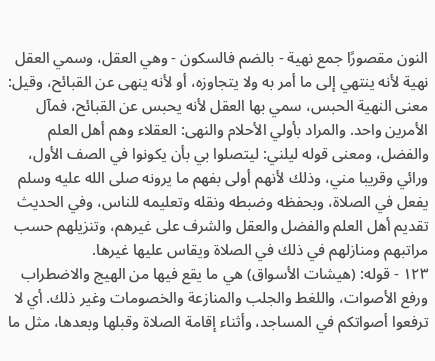النون مقصورًا جمع نهية - بالضم فالسكون - وهي العقل، وسمي العقل نهية لأنه ينتهي إلى ما أمر به ولا يتجاوزه، أو لأنه ينهى عن القبائح، وقيل: معنى النهية الحبس، سمي بها العقل لأنه يحبس عن القبائح، فمآل الأمرين واحد. والمراد بأولي الأحلام والنهى: العقلاء وهم أهل العلم والفضل، ومعنى قوله ليلني: ليتصلوا بي بأن يكونوا في الصف الأول، ورائي وقريبا مني، وذلك لأنهم أولى بفهم ما يرونه صلى الله عليه وسلم يفعل في الصلاة، وبحفظه وضبطه ونقله وتعليمه للناس، وفي الحديث تقديم أهل العلم والفضل والعقل والشرف على غيرهم، وتنزيلهم حسب مراتبهم ومنازلهم في ذلك في الصلاة ويقاس عليها غيرها.
١٢٣ - قوله: (هيشات الأسواق) هي ما يقع فيها من الهيج والاضطراب ورفع الأصوات، واللغط والجلب والمنازعة والخصومات وغير ذلك. أي لا ترفعوا أصواتكم في المساجد، وأثناء إقامة الصلاة وقبلها وبعدها، مثل ما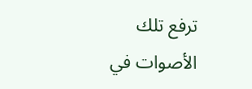ترفع تلك الأصوات في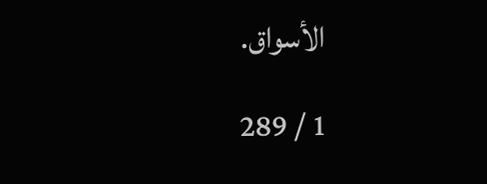الأسواق.

1 / 289